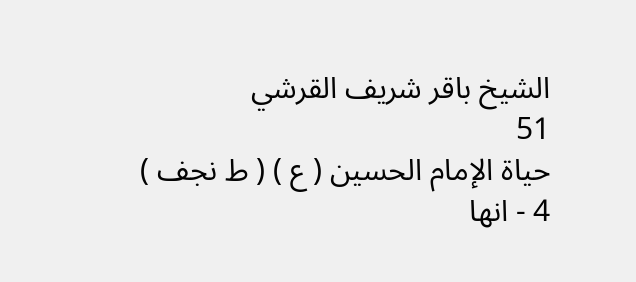الشيخ باقر شريف القرشي
51
حياة الإمام الحسين ( ع ) ( ط نجف )
4 - انها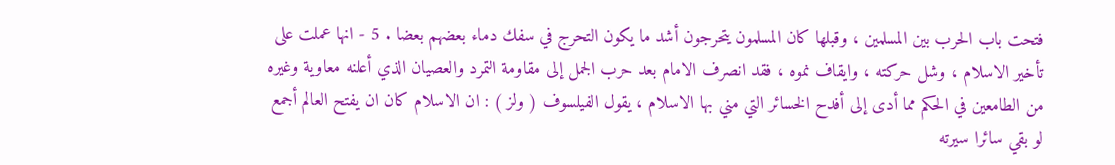فتحت باب الحرب بين المسلمين ، وقبلها كان المسلمون يتحرجون أشد ما يكون التحرج في سفك دماء بعضهم بعضا . 5 - انها عملت على تأخير الاسلام ، وشل حركته ، وايقاف نموه ، فقد انصرف الامام بعد حرب الجمل إلى مقاومة التمرد والعصيان الذي أعلنه معاوية وغيره من الطامعين في الحكم مما أدى إلى أفدح الخسائر التي مني بها الاسلام ، يقول الفيلسوف ( ولز ) : ان الاسلام كان ان يفتح العالم أجمع لو بقي سائرا سيرته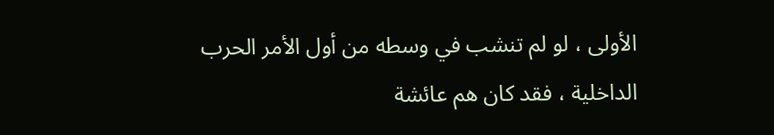الأولى ، لو لم تنشب في وسطه من أول الأمر الحرب الداخلية ، فقد كان هم عائشة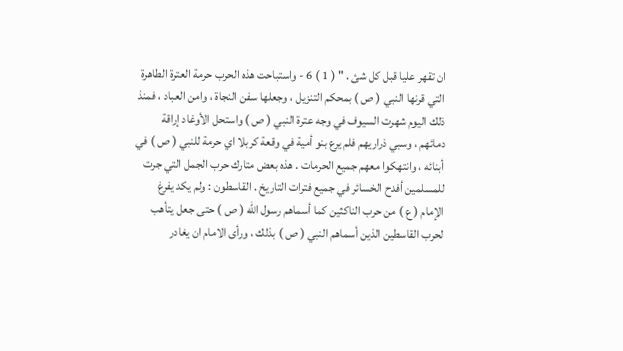ان تقهر عليا قبل كل شئ . " ( 1 ) 6 - واستباحت هذه الحرب حرمة العترة الطاهرة التي قرنها النبي ( ص ) بمحكم التنزيل ، وجعلها سفن النجاة ، وامن العباد ، فمنذ ذلك اليوم شهرت السيوف في وجه عترة النبي ( ص ) واستحل الأوغاد إراقة دمائهم ، وسبي ذراريهم فلم يرع بنو أمية في وقعة كربلا اي حرمة للنبي ( ص ) في أبنائه ، وانتهكوا معهم جميع الحرمات . هذه بعض متارك حرب الجمل التي جرت للمسلمين أفدح الخسائر في جميع فترات التاريخ . القاسطون : ولم يكد يفرغ الإمام ( ع ) من حرب الناكثين كما أسماهم رسول الله ( ص ) حتى جعل يتأهب لحرب القاسطين الذين أسماهم النبي ( ص ) بذلك ، ورأى الامام ان يغادر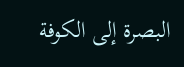البصرة إلى الكوفة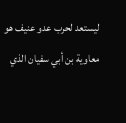ليستعد لحرب عدو عنيف هو معاوية بن أبي سفيان الذي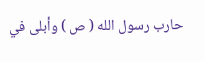حارب رسول الله ( ص ) وأبلى في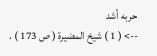حربه أشد
--> ( 1 ) شيخ المضيرة ( ص 173 ) .